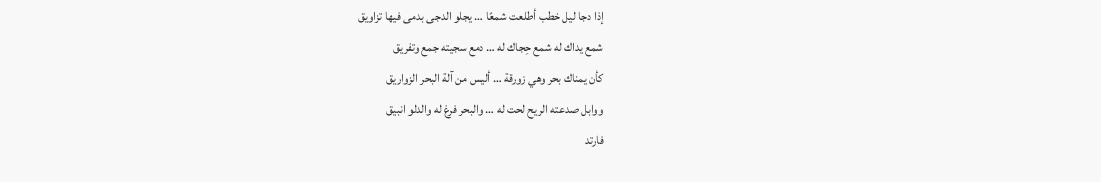إذا دجا ليل خطب أطلعت شمعًا … يجلو الدجى بدمى فيها تزاويق
شمع يداك له شمع حِجاك له … دمع سجيته جمع وتفريق
كأن يمناك بحر وهي زورقة … أليس من آلة البحر الزواريق
ووابل صدعته الريح لحت له … والبحر فرغ له والدلو انبيق
فارتد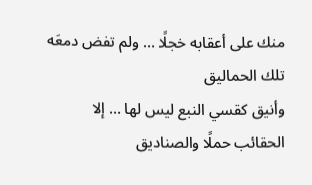منك على أعقابه خجلًا … ولم تفض دمعَه تلك الحماليق
وأنيق كقسي النبع ليس لها … إلا الحقائب حملًا والصناديق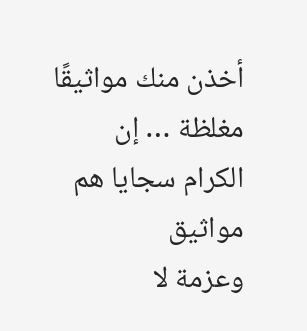أخذن منك مواثيقًا مغلظة … إن الكرام سجايا هم مواثيق
وعزمة لا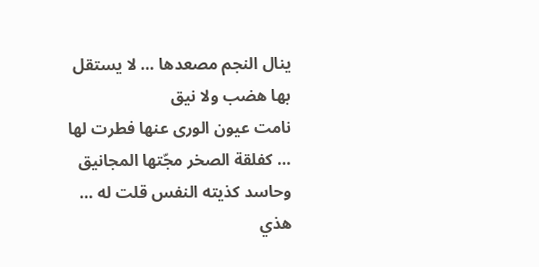ينال النجم مصعدها … لا يستقل بها هضب ولا نيق
نامت عيون الورى عنها فطرت لها … كفلقة الصخر مجّتها المجانيق
وحاسد كذيته النفس قلت له … هذي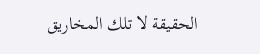الحقيقة لا تلك المخاريق